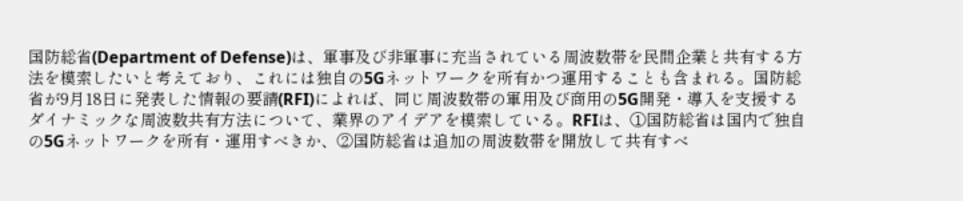国防総省(Department of Defense)は、軍事及び非軍事に充当されている周波数帯を民間企業と共有する方法を模索したいと考えており、これには独自の5Gネットワークを所有かつ運用することも含まれる。国防総省が9月18日に発表した情報の要請(RFI)によれば、同じ周波数帯の軍用及び商用の5G開発・導入を支援するダイナミックな周波数共有方法について、業界のアイデアを模索している。RFIは、①国防総省は国内で独自の5Gネットワークを所有・運用すべきか、②国防総省は追加の周波数帯を開放して共有すべ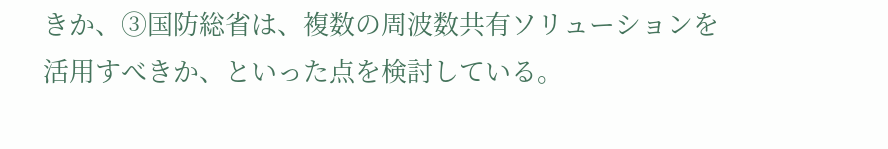きか、③国防総省は、複数の周波数共有ソリューションを活用すべきか、といった点を検討している。